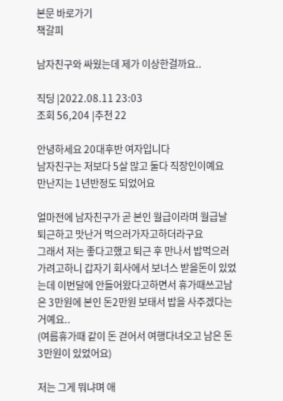본문 바로가기
책갈피

남자친구와 싸웠는데 제가 이상한걸까요..

직딩 |2022.08.11 23:03
조회 56,204 |추천 22

안녕하세요 20대후반 여자입니다
남자친구는 저보다 5살 많고 둘다 직장인이예요
만난지는 1년반정도 되었어요

얼마전에 남자친구가 곧 본인 월급이라며 월급날 퇴근하고 맛난거 먹으러가자고하더라구요
그래서 저는 좋다고했고 퇴근 후 만나서 밥먹으러 가려고하니 갑자기 회사에서 보너스 받을돈이 있었는데 이번달에 안들어왔다고하면서 휴가때쓰고남은 3만원에 본인 돈2만원 보태서 밥을 사주겠다는거예요..
(여름휴가때 같이 돈 걷어서 여행다녀오고 남은 돈 3만원이 있었어요)

저는 그게 뭐냐며 애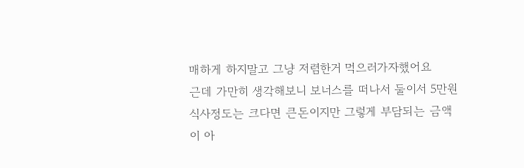매하게 하지말고 그냥 저렴한거 먹으러가자했어요
근데 가만히 생각해보니 보너스를 떠나서 둘이서 5만원 식사정도는 크다면 큰돈이지만 그렇게 부담되는 금액이 아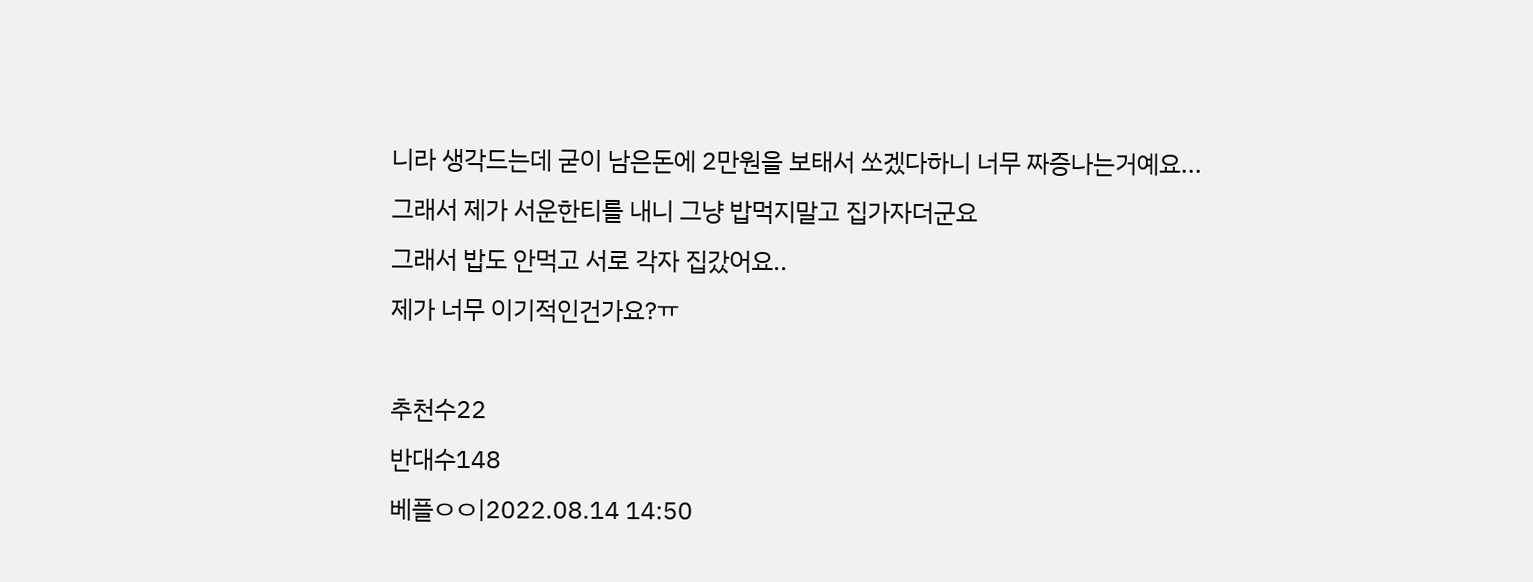니라 생각드는데 굳이 남은돈에 2만원을 보태서 쏘겠다하니 너무 짜증나는거예요...
그래서 제가 서운한티를 내니 그냥 밥먹지말고 집가자더군요
그래서 밥도 안먹고 서로 각자 집갔어요..
제가 너무 이기적인건가요?ㅠ

추천수22
반대수148
베플ㅇㅇ|2022.08.14 14:50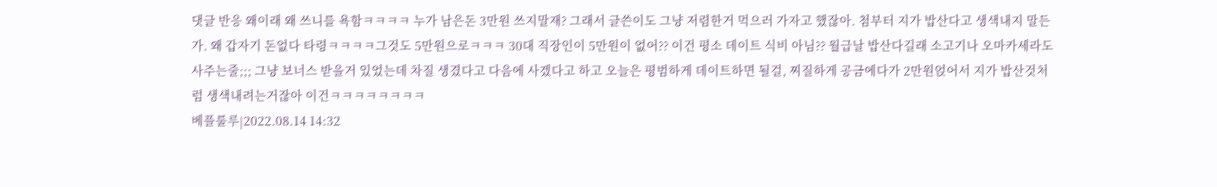댓글 반응 왜이래 왜 쓰니를 욕함ㅋㅋㅋㅋ 누가 남은돈 3만원 쓰지말재? 그래서 글쓴이도 그냥 저렴한거 먹으러 가자고 했잖아. 첨부터 지가 밥산다고 생색내지 말든가. 왜 갑자기 돈없다 타령ㅋㅋㅋㅋ그것도 5만원으로ㅋㅋㅋ 30대 직장인이 5만원이 없어?? 이건 평소 데이트 식비 아님?? 월급날 밥산다길래 소고기나 오마카세라도 사주는줄;;; 그냥 보너스 받을거 있었는데 차질 생겼다고 다음에 사겠다고 하고 오늘은 평범하게 데이트하면 될걸, 찌질하게 공금에다가 2만원얹어서 지가 밥산것처럼 생색내려는거잖아 이건ㅋㅋㅋㅋㅋㅋㅋㅋ
베플룰루|2022.08.14 14:32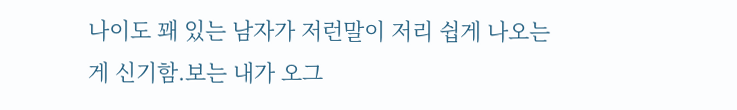나이도 꽤 있는 남자가 저런말이 저리 쉽게 나오는게 신기함.보는 내가 오그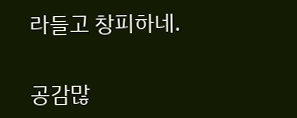라들고 창피하네.

공감많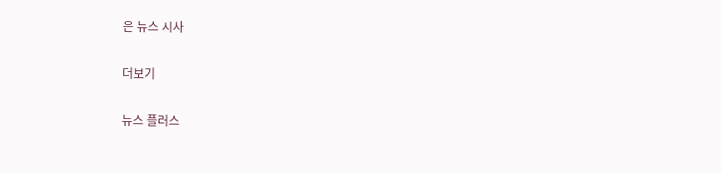은 뉴스 시사

더보기

뉴스 플러스